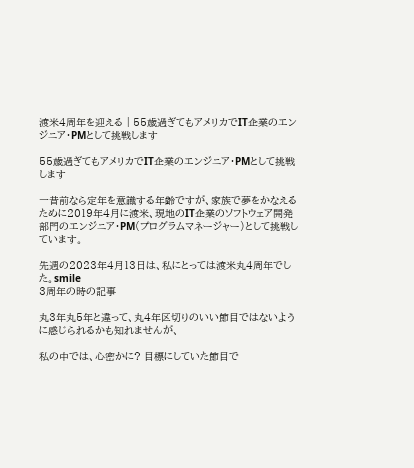渡米4周年を迎える | 55歳過ぎてもアメリカでIT企業のエンジニア・PMとして挑戦します

55歳過ぎてもアメリカでIT企業のエンジニア・PMとして挑戦します

一昔前なら定年を意識する年齢ですが、家族で夢をかなえるために2019年4月に渡米、現地のIT企業のソフトウェア開発部門のエンジニア・PM(プログラムマネージャー)として挑戦しています。

先週の2023年4月13日は、私にとっては渡米丸4周年でした。smile
3周年の時の記事

丸3年丸5年と違って、丸4年区切りのいい節目ではないように感じられるかも知れませんが、

私の中では、心密かに? 目標にしていた節目で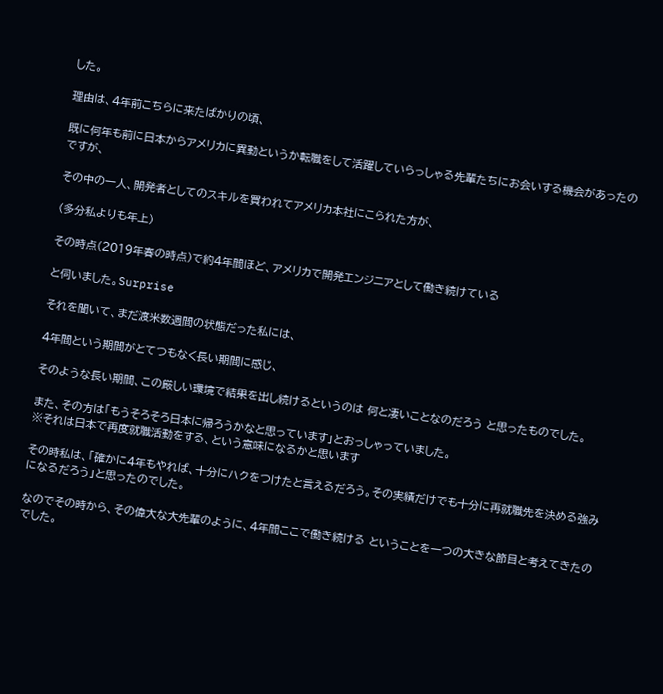した。

理由は、4年前こちらに来たばかりの頃、

既に何年も前に日本からアメリカに異動というか転職をして活躍していらっしゃる先輩たちにお会いする機会があったのですが、

その中の一人、開発者としてのスキルを買われてアメリカ本社にこられた方が、

(多分私よりも年上)

その時点(2019年春の時点)で約4年間ほど、アメリカで開発エンジニアとして働き続けている

と伺いました。Surprise

それを聞いて、まだ渡米数週間の状態だった私には、

4年間という期間がとてつもなく長い期間に感じ、

そのような長い期間、この厳しい環境で結果を出し続けるというのは 何と凄いことなのだろう と思ったものでした。

また、その方は「もうそろそろ日本に帰ろうかなと思っています」とおっしゃっていました。
※それは日本で再度就職活動をする、という意味になるかと思います

その時私は、「確かに4年もやれば、十分にハクをつけたと言えるだろう。その実績だけでも十分に再就職先を決める強みになるだろう」と思ったのでした。

なのでその時から、その偉大な大先輩のように、4年間ここで働き続ける ということを一つの大きな節目と考えてきたのでした。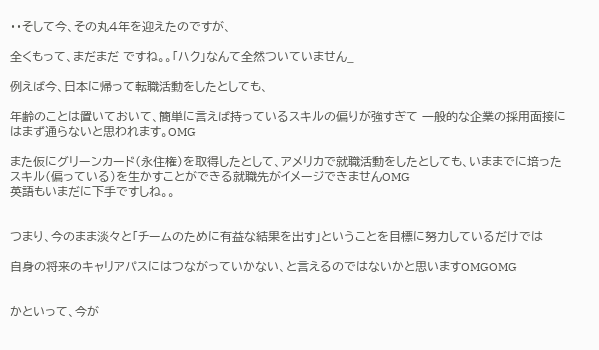・・そして今、その丸4年を迎えたのですが、

全くもって、まだまだ ですね。。「ハク」なんて全然ついていません_

例えば今、日本に帰って転職活動をしたとしても、

年齢のことは置いておいて、簡単に言えば持っているスキルの偏りが強すぎて 一般的な企業の採用面接にはまず通らないと思われます。OMG

また仮にグリーンカード(永住権)を取得したとして、アメリカで就職活動をしたとしても、いままでに培ったスキル(偏っている)を生かすことができる就職先がイメージできませんOMG
英語もいまだに下手ですしね。。


つまり、今のまま淡々と「チームのために有益な結果を出す」ということを目標に努力しているだけでは

自身の将来のキャリアパスにはつながっていかない、と言えるのではないかと思いますOMGOMG


かといって、今が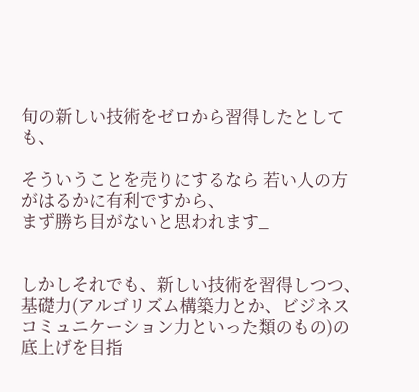旬の新しい技術をゼロから習得したとしても、

そういうことを売りにするなら 若い人の方がはるかに有利ですから、
まず勝ち目がないと思われます_


しかしそれでも、新しい技術を習得しつつ、基礎力(アルゴリズム構築力とか、ビジネスコミュニケーション力といった類のもの)の底上げを目指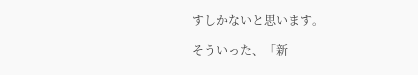すしかないと思います。

そういった、「新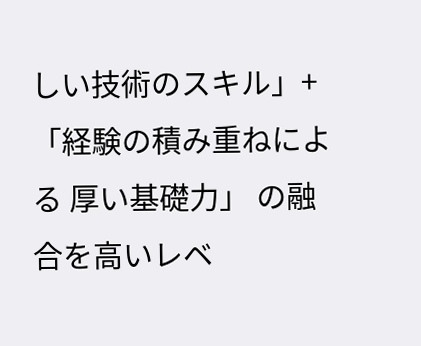しい技術のスキル」+「経験の積み重ねによる 厚い基礎力」 の融合を高いレベ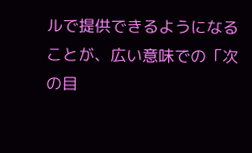ルで提供できるようになることが、広い意味での「次の目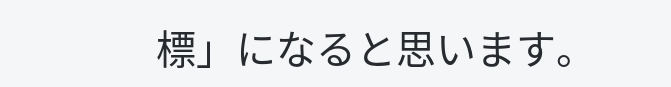標」になると思います。